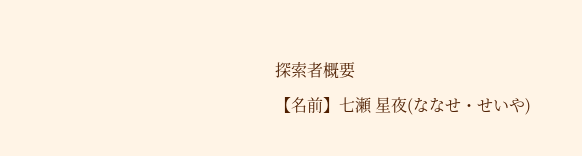探索者概要
【名前】七瀬 星夜(ななせ・せいや)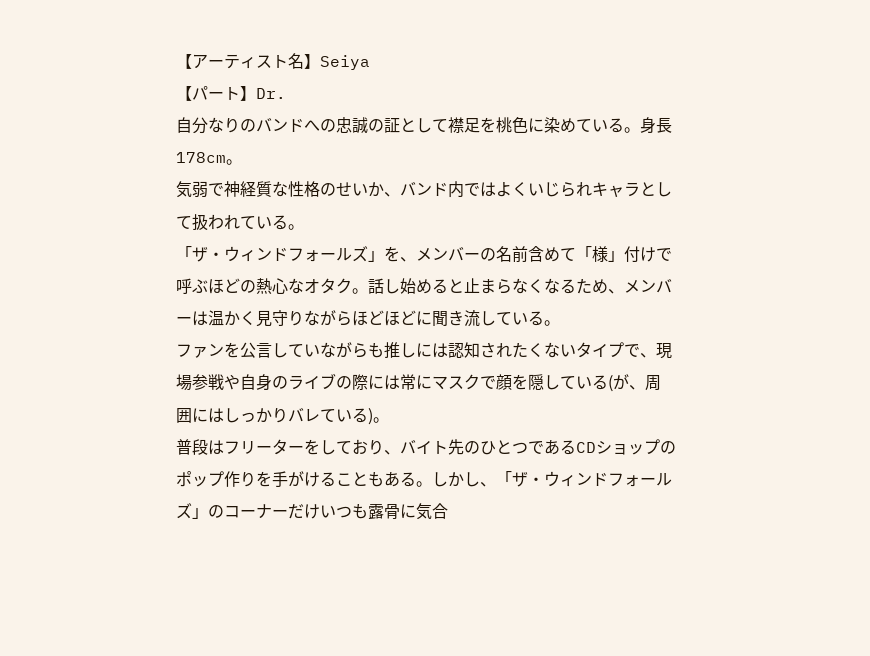【アーティスト名】Seiya
【パート】Dr.
自分なりのバンドへの忠誠の証として襟足を桃色に染めている。身長178cm。
気弱で神経質な性格のせいか、バンド内ではよくいじられキャラとして扱われている。
「ザ・ウィンドフォールズ」を、メンバーの名前含めて「様」付けで呼ぶほどの熱心なオタク。話し始めると止まらなくなるため、メンバーは温かく見守りながらほどほどに聞き流している。
ファンを公言していながらも推しには認知されたくないタイプで、現場参戦や自身のライブの際には常にマスクで顔を隠している(が、周囲にはしっかりバレている)。
普段はフリーターをしており、バイト先のひとつであるCDショップのポップ作りを手がけることもある。しかし、「ザ・ウィンドフォールズ」のコーナーだけいつも露骨に気合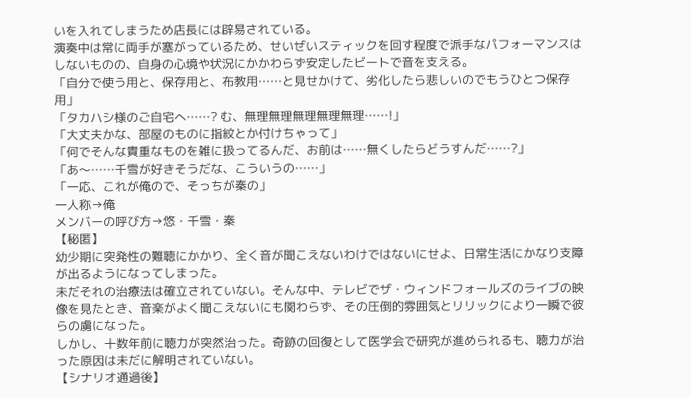いを入れてしまうため店長には辟易されている。
演奏中は常に両手が塞がっているため、せいぜいスティックを回す程度で派手なパフォーマンスはしないものの、自身の心境や状況にかかわらず安定したビートで音を支える。
「自分で使う用と、保存用と、布教用……と見せかけて、劣化したら悲しいのでもうひとつ保存用」
「タカハシ様のご自宅へ……? む、無理無理無理無理無理……!」
「大丈夫かな、部屋のものに指紋とか付けちゃって」
「何でそんな貴重なものを雑に扱ってるんだ、お前は……無くしたらどうすんだ……?」
「あ〜……千雪が好きそうだな、こういうの……」
「一応、これが俺ので、そっちが秦の」
一人称→俺
メンバーの呼び方→悠・千雪・秦
【秘匿】
幼少期に突発性の難聴にかかり、全く音が聞こえないわけではないにせよ、日常生活にかなり支障が出るようになってしまった。
未だそれの治療法は確立されていない。そんな中、テレビでザ・ウィンドフォールズのライブの映像を見たとき、音楽がよく聞こえないにも関わらず、その圧倒的雰囲気とリリックにより一瞬で彼らの虜になった。
しかし、十数年前に聴力が突然治った。奇跡の回復として医学会で研究が進められるも、聴力が治った原因は未だに解明されていない。
【シナリオ通過後】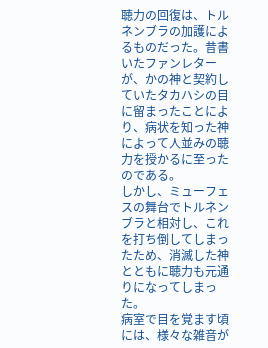聴力の回復は、トルネンブラの加護によるものだった。昔書いたファンレターが、かの神と契約していたタカハシの目に留まったことにより、病状を知った神によって人並みの聴力を授かるに至ったのである。
しかし、ミューフェスの舞台でトルネンブラと相対し、これを打ち倒してしまったため、消滅した神とともに聴力も元通りになってしまった。
病室で目を覚ます頃には、様々な雑音が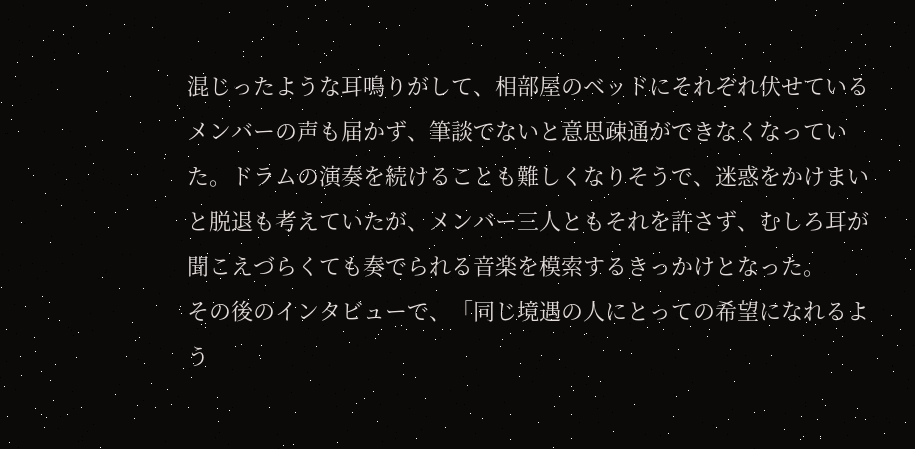混じったような耳鳴りがして、相部屋のベッドにそれぞれ伏せているメンバーの声も届かず、筆談でないと意思疎通ができなくなっていた。ドラムの演奏を続けることも難しくなりそうで、迷惑をかけまいと脱退も考えていたが、メンバー三人ともそれを許さず、むしろ耳が聞こえづらくても奏でられる音楽を模索するきっかけとなった。
その後のインタビューで、「同じ境遇の人にとっての希望になれるよう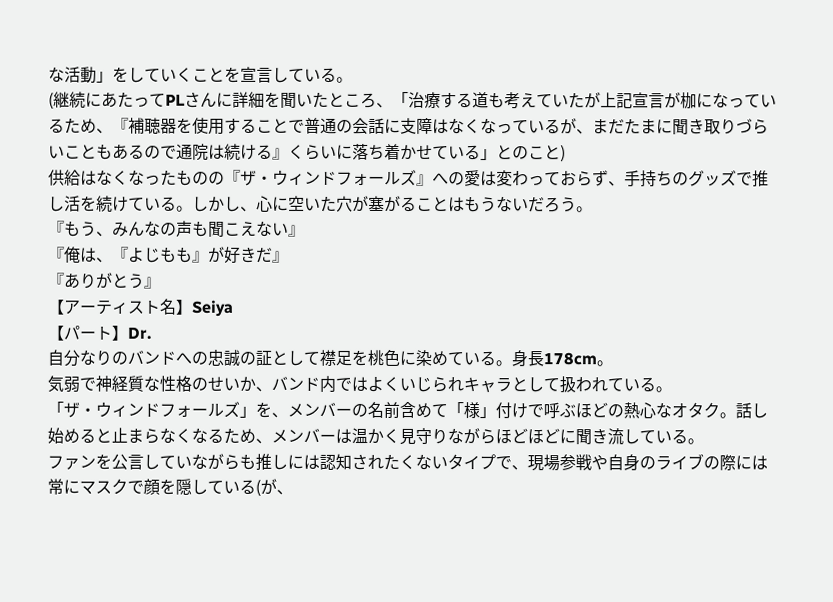な活動」をしていくことを宣言している。
(継続にあたってPLさんに詳細を聞いたところ、「治療する道も考えていたが上記宣言が枷になっているため、『補聴器を使用することで普通の会話に支障はなくなっているが、まだたまに聞き取りづらいこともあるので通院は続ける』くらいに落ち着かせている」とのこと)
供給はなくなったものの『ザ・ウィンドフォールズ』への愛は変わっておらず、手持ちのグッズで推し活を続けている。しかし、心に空いた穴が塞がることはもうないだろう。
『もう、みんなの声も聞こえない』
『俺は、『よじもも』が好きだ』
『ありがとう』
【アーティスト名】Seiya
【パート】Dr.
自分なりのバンドへの忠誠の証として襟足を桃色に染めている。身長178cm。
気弱で神経質な性格のせいか、バンド内ではよくいじられキャラとして扱われている。
「ザ・ウィンドフォールズ」を、メンバーの名前含めて「様」付けで呼ぶほどの熱心なオタク。話し始めると止まらなくなるため、メンバーは温かく見守りながらほどほどに聞き流している。
ファンを公言していながらも推しには認知されたくないタイプで、現場参戦や自身のライブの際には常にマスクで顔を隠している(が、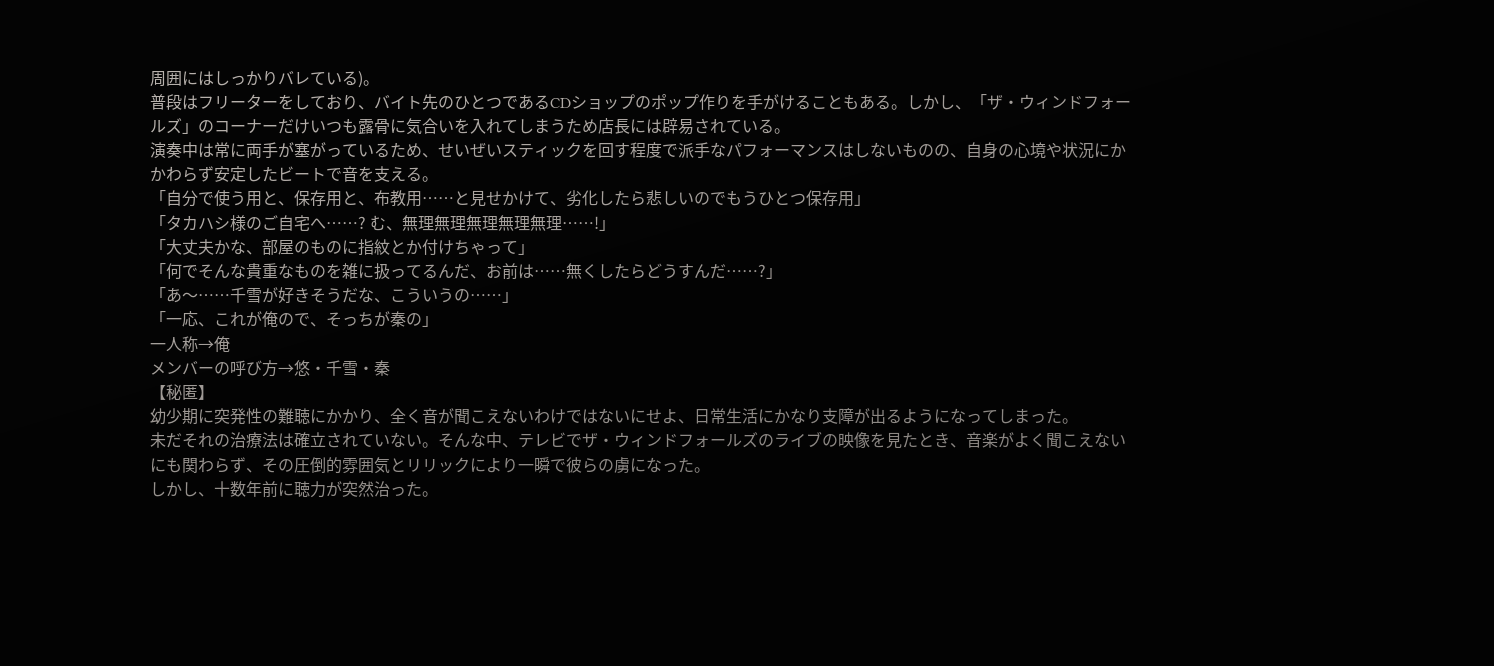周囲にはしっかりバレている)。
普段はフリーターをしており、バイト先のひとつであるCDショップのポップ作りを手がけることもある。しかし、「ザ・ウィンドフォールズ」のコーナーだけいつも露骨に気合いを入れてしまうため店長には辟易されている。
演奏中は常に両手が塞がっているため、せいぜいスティックを回す程度で派手なパフォーマンスはしないものの、自身の心境や状況にかかわらず安定したビートで音を支える。
「自分で使う用と、保存用と、布教用……と見せかけて、劣化したら悲しいのでもうひとつ保存用」
「タカハシ様のご自宅へ……? む、無理無理無理無理無理……!」
「大丈夫かな、部屋のものに指紋とか付けちゃって」
「何でそんな貴重なものを雑に扱ってるんだ、お前は……無くしたらどうすんだ……?」
「あ〜……千雪が好きそうだな、こういうの……」
「一応、これが俺ので、そっちが秦の」
一人称→俺
メンバーの呼び方→悠・千雪・秦
【秘匿】
幼少期に突発性の難聴にかかり、全く音が聞こえないわけではないにせよ、日常生活にかなり支障が出るようになってしまった。
未だそれの治療法は確立されていない。そんな中、テレビでザ・ウィンドフォールズのライブの映像を見たとき、音楽がよく聞こえないにも関わらず、その圧倒的雰囲気とリリックにより一瞬で彼らの虜になった。
しかし、十数年前に聴力が突然治った。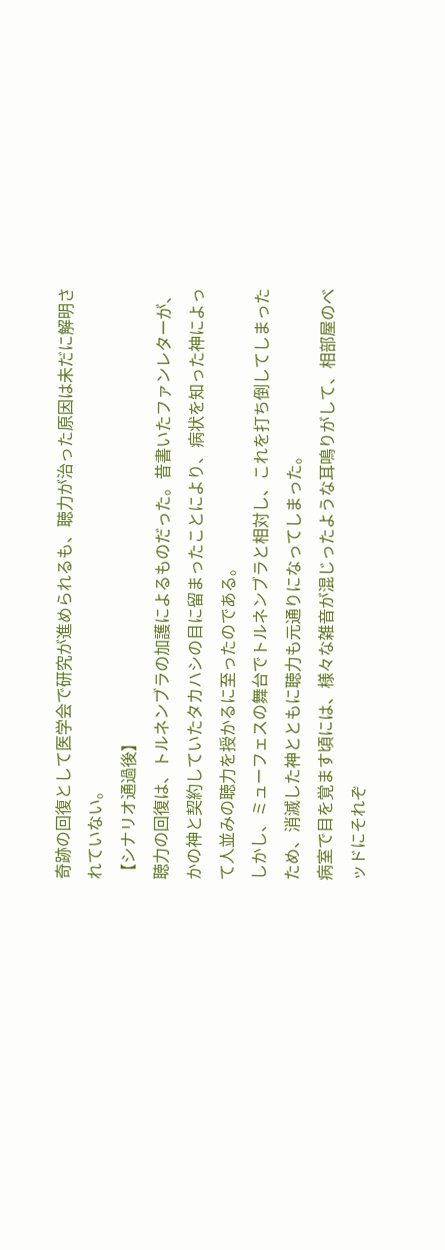奇跡の回復として医学会で研究が進められるも、聴力が治った原因は未だに解明されていない。
【シナリオ通過後】
聴力の回復は、トルネンブラの加護によるものだった。昔書いたファンレターが、かの神と契約していたタカハシの目に留まったことにより、病状を知った神によって人並みの聴力を授かるに至ったのである。
しかし、ミューフェスの舞台でトルネンブラと相対し、これを打ち倒してしまったため、消滅した神とともに聴力も元通りになってしまった。
病室で目を覚ます頃には、様々な雑音が混じったような耳鳴りがして、相部屋のベッドにそれぞ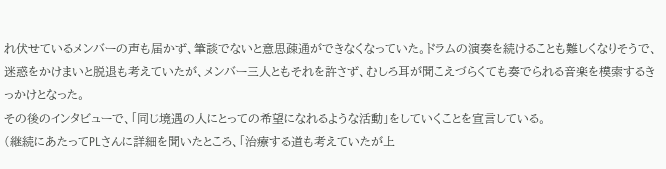れ伏せているメンバーの声も届かず、筆談でないと意思疎通ができなくなっていた。ドラムの演奏を続けることも難しくなりそうで、迷惑をかけまいと脱退も考えていたが、メンバー三人ともそれを許さず、むしろ耳が聞こえづらくても奏でられる音楽を模索するきっかけとなった。
その後のインタビューで、「同じ境遇の人にとっての希望になれるような活動」をしていくことを宣言している。
(継続にあたってPLさんに詳細を聞いたところ、「治療する道も考えていたが上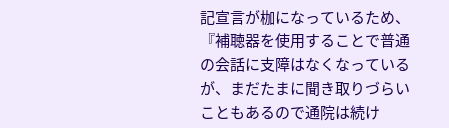記宣言が枷になっているため、『補聴器を使用することで普通の会話に支障はなくなっているが、まだたまに聞き取りづらいこともあるので通院は続け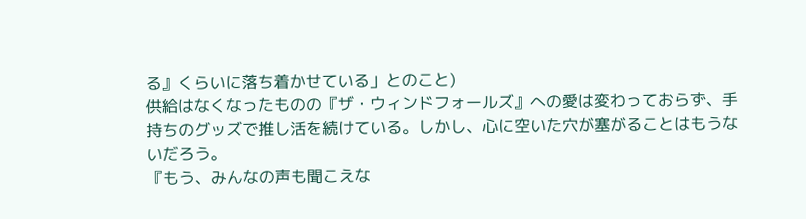る』くらいに落ち着かせている」とのこと)
供給はなくなったものの『ザ・ウィンドフォールズ』への愛は変わっておらず、手持ちのグッズで推し活を続けている。しかし、心に空いた穴が塞がることはもうないだろう。
『もう、みんなの声も聞こえな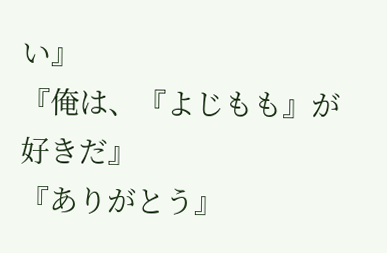い』
『俺は、『よじもも』が好きだ』
『ありがとう』